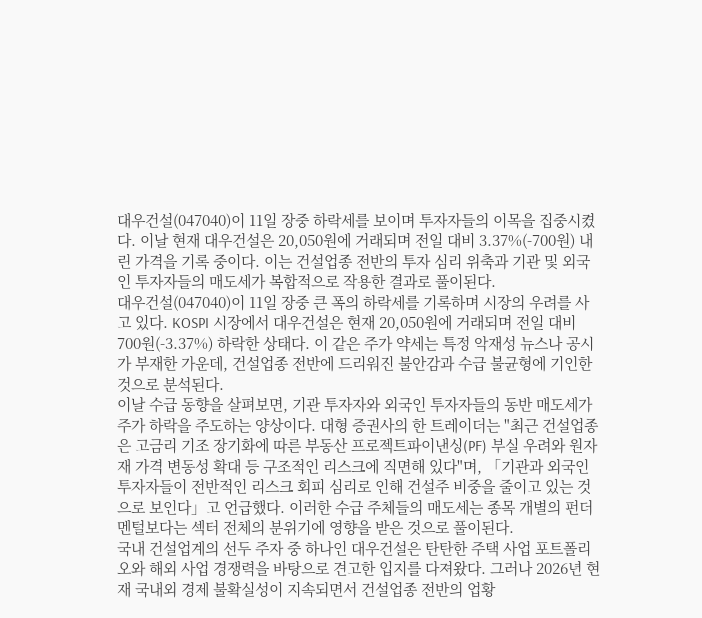대우건설(047040)이 11일 장중 하락세를 보이며 투자자들의 이목을 집중시켰다. 이날 현재 대우건설은 20,050원에 거래되며 전일 대비 3.37%(-700원) 내린 가격을 기록 중이다. 이는 건설업종 전반의 투자 심리 위축과 기관 및 외국인 투자자들의 매도세가 복합적으로 작용한 결과로 풀이된다.
대우건설(047040)이 11일 장중 큰 폭의 하락세를 기록하며 시장의 우려를 사고 있다. KOSPI 시장에서 대우건설은 현재 20,050원에 거래되며 전일 대비 700원(-3.37%) 하락한 상태다. 이 같은 주가 약세는 특정 악재성 뉴스나 공시가 부재한 가운데, 건설업종 전반에 드리워진 불안감과 수급 불균형에 기인한 것으로 분석된다.
이날 수급 동향을 살펴보면, 기관 투자자와 외국인 투자자들의 동반 매도세가 주가 하락을 주도하는 양상이다. 대형 증권사의 한 트레이더는 "최근 건설업종은 고금리 기조 장기화에 따른 부동산 프로젝트파이낸싱(PF) 부실 우려와 원자재 가격 변동성 확대 등 구조적인 리스크에 직면해 있다"며, 「기관과 외국인 투자자들이 전반적인 리스크 회피 심리로 인해 건설주 비중을 줄이고 있는 것으로 보인다」고 언급했다. 이러한 수급 주체들의 매도세는 종목 개별의 펀더멘털보다는 섹터 전체의 분위기에 영향을 받은 것으로 풀이된다.
국내 건설업계의 선두 주자 중 하나인 대우건설은 탄탄한 주택 사업 포트폴리오와 해외 사업 경쟁력을 바탕으로 견고한 입지를 다져왔다. 그러나 2026년 현재 국내외 경제 불확실성이 지속되면서 건설업종 전반의 업황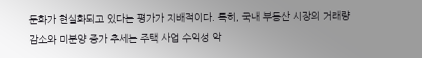둔화가 현실화되고 있다는 평가가 지배적이다. 특히, 국내 부동산 시장의 거래량 감소와 미분양 증가 추세는 주택 사업 수익성 악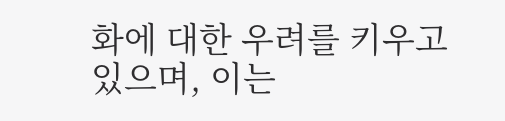화에 대한 우려를 키우고 있으며, 이는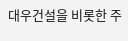대우건설을 비롯한 주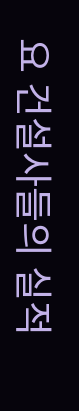요 건설사들의 실적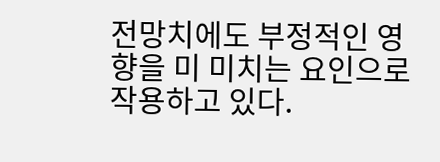전망치에도 부정적인 영향을 미 미치는 요인으로 작용하고 있다.